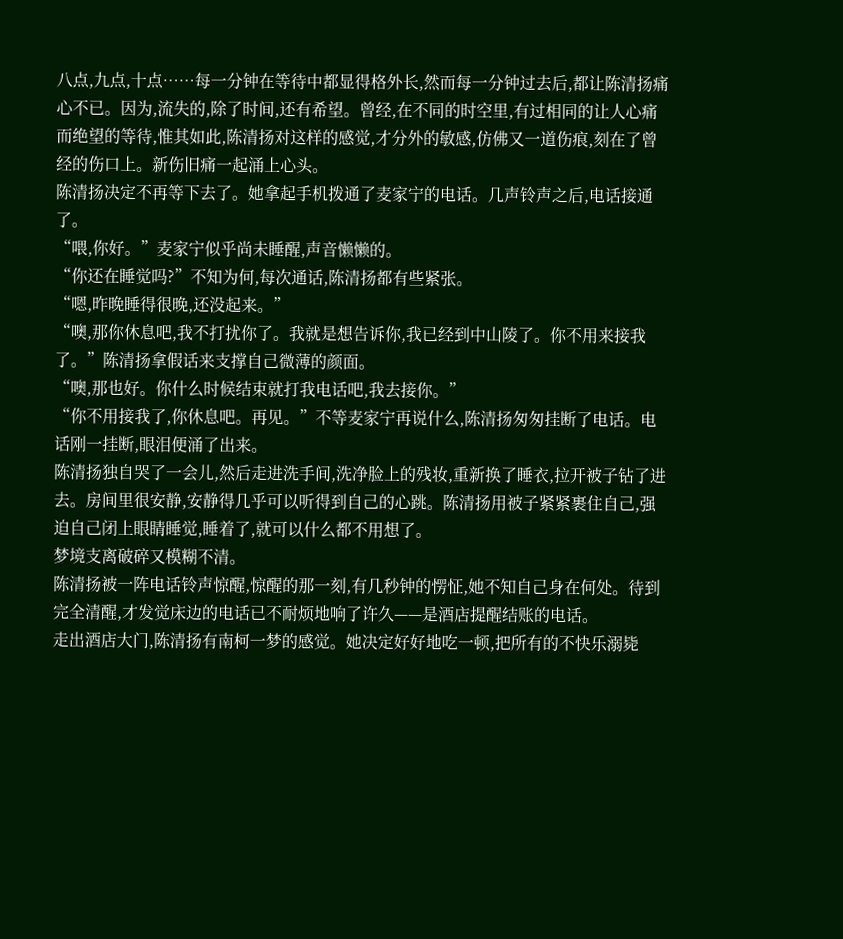八点,九点,十点……每一分钟在等待中都显得格外长,然而每一分钟过去后,都让陈清扬痛心不已。因为,流失的,除了时间,还有希望。曾经,在不同的时空里,有过相同的让人心痛而绝望的等待,惟其如此,陈清扬对这样的感觉,才分外的敏感,仿佛又一道伤痕,刻在了曾经的伤口上。新伤旧痛一起涌上心头。
陈清扬决定不再等下去了。她拿起手机拨通了麦家宁的电话。几声铃声之后,电话接通了。
“喂,你好。”麦家宁似乎尚未睡醒,声音懒懒的。
“你还在睡觉吗?”不知为何,每次通话,陈清扬都有些紧张。
“嗯,昨晚睡得很晚,还没起来。”
“噢,那你休息吧,我不打扰你了。我就是想告诉你,我已经到中山陵了。你不用来接我了。”陈清扬拿假话来支撑自己微薄的颜面。
“噢,那也好。你什么时候结束就打我电话吧,我去接你。”
“你不用接我了,你休息吧。再见。”不等麦家宁再说什么,陈清扬匆匆挂断了电话。电话刚一挂断,眼泪便涌了出来。
陈清扬独自哭了一会儿,然后走进洗手间,洗净脸上的残妆,重新换了睡衣,拉开被子钻了进去。房间里很安静,安静得几乎可以听得到自己的心跳。陈清扬用被子紧紧裹住自己,强迫自己闭上眼睛睡觉,睡着了,就可以什么都不用想了。
梦境支离破碎又模糊不清。
陈清扬被一阵电话铃声惊醒,惊醒的那一刻,有几秒钟的愣怔,她不知自己身在何处。待到完全清醒,才发觉床边的电话已不耐烦地响了许久——是酒店提醒结账的电话。
走出酒店大门,陈清扬有南柯一梦的感觉。她决定好好地吃一顿,把所有的不快乐溺毙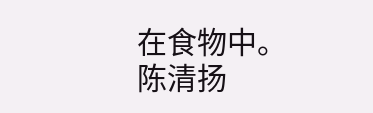在食物中。
陈清扬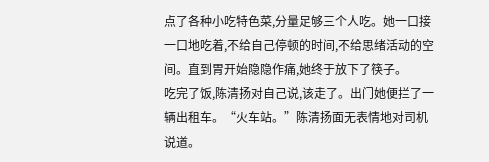点了各种小吃特色菜,分量足够三个人吃。她一口接一口地吃着,不给自己停顿的时间,不给思绪活动的空间。直到胃开始隐隐作痛,她终于放下了筷子。
吃完了饭,陈清扬对自己说,该走了。出门她便拦了一辆出租车。“火车站。”陈清扬面无表情地对司机说道。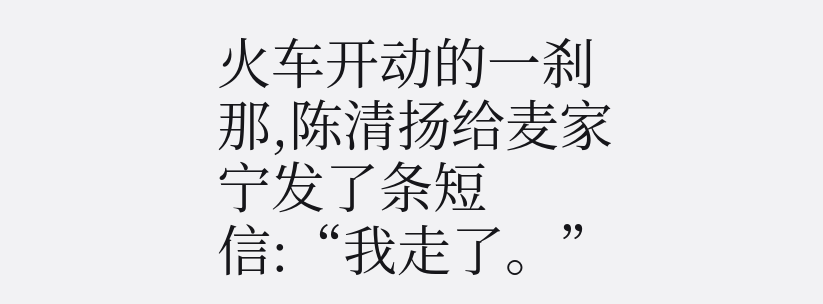火车开动的一刹那,陈清扬给麦家宁发了条短信:“我走了。”